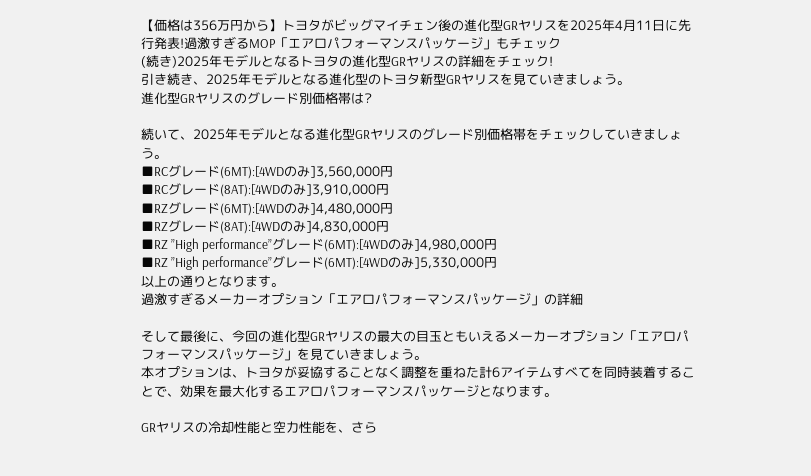【価格は356万円から】トヨタがビッグマイチェン後の進化型GRヤリスを2025年4月11日に先行発表!過激すぎるMOP「エアロパフォーマンスパッケージ」もチェック
(続き)2025年モデルとなるトヨタの進化型GRヤリスの詳細をチェック!
引き続き、2025年モデルとなる進化型のトヨタ新型GRヤリスを見ていきましょう。
進化型GRヤリスのグレード別価格帯は?

続いて、2025年モデルとなる進化型GRヤリスのグレード別価格帯をチェックしていきましょう。
■RCグレード(6MT):[4WDのみ]3,560,000円
■RCグレード(8AT):[4WDのみ]3,910,000円
■RZグレード(6MT):[4WDのみ]4,480,000円
■RZグレード(8AT):[4WDのみ]4,830,000円
■RZ ”High performance”グレード(6MT):[4WDのみ]4,980,000円
■RZ ”High performance”グレード(6MT):[4WDのみ]5,330,000円
以上の通りとなります。
過激すぎるメーカーオプション「エアロパフォーマンスパッケージ」の詳細

そして最後に、今回の進化型GRヤリスの最大の目玉ともいえるメーカーオプション「エアロパフォーマンスパッケージ」を見ていきましょう。
本オプションは、トヨタが妥協することなく調整を重ねた計6アイテムすべてを同時装着することで、効果を最大化するエアロパフォーマンスパッケージとなります。

GRヤリスの冷却性能と空力性能を、さら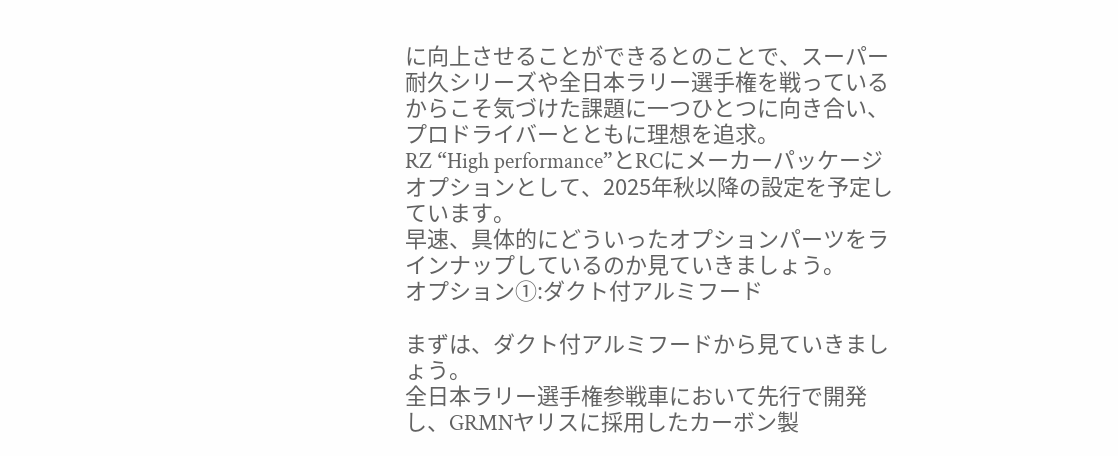に向上させることができるとのことで、スーパー耐久シリーズや全日本ラリー選手権を戦っているからこそ気づけた課題に一つひとつに向き合い、プロドライバーとともに理想を追求。
RZ “High performance”とRCにメーカーパッケージオプションとして、2025年秋以降の設定を予定しています。
早速、具体的にどういったオプションパーツをラインナップしているのか見ていきましょう。
オプション➀:ダクト付アルミフード

まずは、ダクト付アルミフードから見ていきましょう。
全日本ラリー選手権参戦車において先行で開発し、GRMNヤリスに採用したカーボン製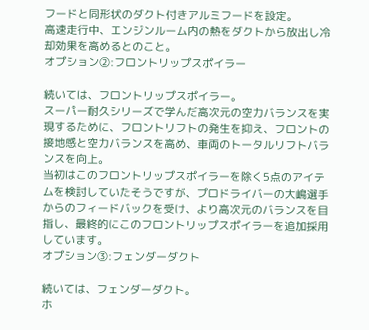フードと同形状のダクト付きアルミフードを設定。
高速走行中、エンジンルーム内の熱をダクトから放出し冷却効果を高めるとのこと。
オプション②:フロントリップスポイラー

続いては、フロントリップスポイラー。
スーパー耐久シリーズで学んだ高次元の空力バランスを実現するために、フロントリフトの発生を抑え、フロントの接地感と空力バランスを高め、車両のトータルリフトバランスを向上。
当初はこのフロントリップスポイラーを除く5点のアイテムを検討していたそうですが、プロドライバーの大嶋選手からのフィードバックを受け、より高次元のバランスを目指し、最終的にこのフロントリップスポイラーを追加採用しています。
オプション③:フェンダーダクト

続いては、フェンダーダクト。
ホ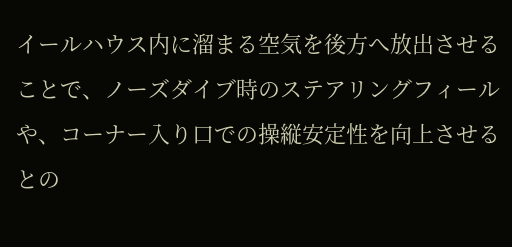イールハウス内に溜まる空気を後方へ放出させることで、ノーズダイブ時のステアリングフィールや、コーナー入り口での操縦安定性を向上させるとの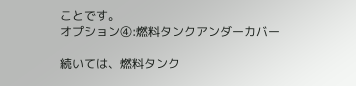ことです。
オプション④:燃料タンクアンダーカバー

続いては、燃料タンク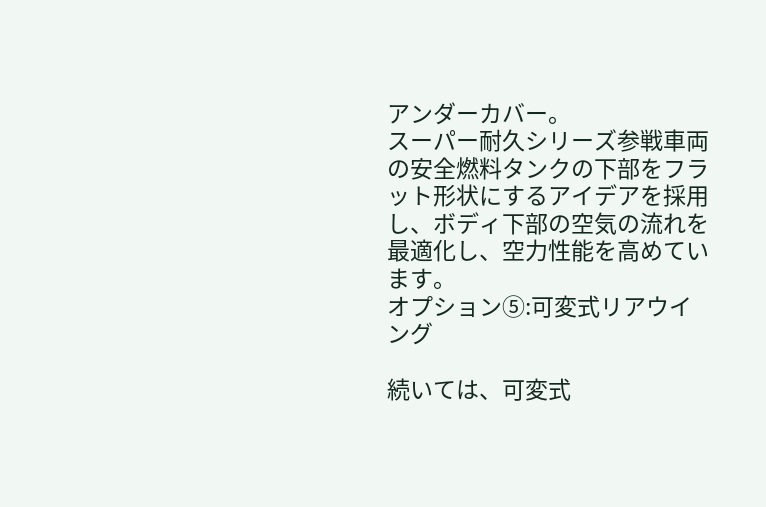アンダーカバー。
スーパー耐久シリーズ参戦車両の安全燃料タンクの下部をフラット形状にするアイデアを採用し、ボディ下部の空気の流れを最適化し、空力性能を高めています。
オプション⑤:可変式リアウイング

続いては、可変式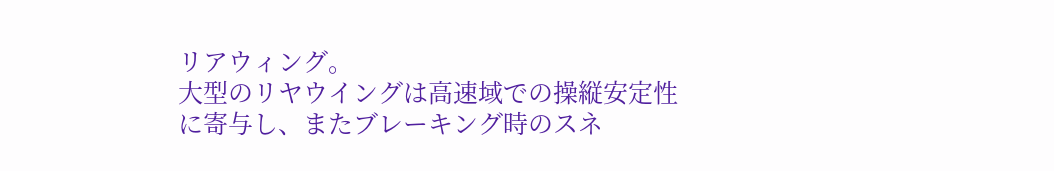リアウィング。
大型のリヤウイングは高速域での操縦安定性に寄与し、またブレーキング時のスネ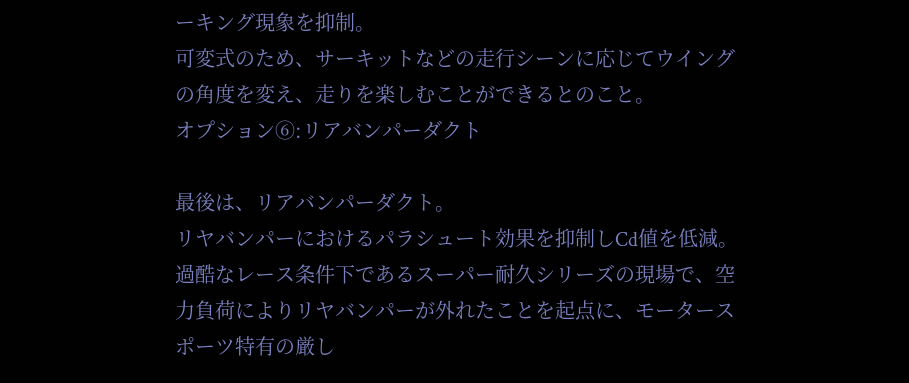ーキング現象を抑制。
可変式のため、サーキットなどの走行シーンに応じてウイングの角度を変え、走りを楽しむことができるとのこと。
オプション⑥:リアバンパーダクト

最後は、リアバンパーダクト。
リヤバンパーにおけるパラシュート効果を抑制しCd値を低減。
過酷なレース条件下であるスーパー耐久シリーズの現場で、空力負荷によりリヤバンパーが外れたことを起点に、モータースポーツ特有の厳し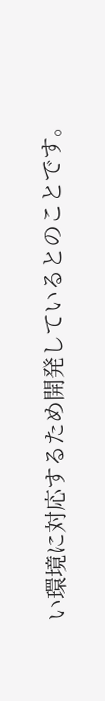い環境に対応するため開発しているとのことです。